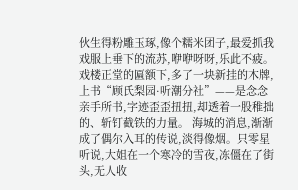伙生得粉雕玉琢,像个糯米团子,最爱抓我戏服上垂下的流苏,咿咿呀呀,乐此不疲。戏楼正堂的匾额下,多了一块新挂的木牌,上书“顾氏梨园·听潮分社”——是念念亲手所书,字迹歪歪扭扭,却透着一股稚拙的、斩钉截铁的力量。 海城的消息,渐渐成了偶尔入耳的传说,淡得像烟。只零星听说,大姐在一个寒冷的雪夜,冻僵在了街头,无人收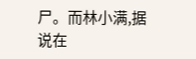尸。而林小满,据说在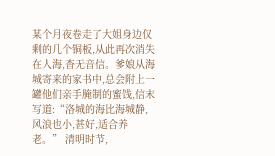某个月夜卷走了大姐身边仅剩的几个铜板,从此再次消失在人海,杳无音信。爹娘从海城寄来的家书中,总会附上一罐他们亲手腌制的蜜饯,信末写道:“洛城的海比海城静,风浪也小,甚好,适合养老。” 清明时节,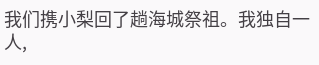我们携小梨回了趟海城祭祖。我独自一人,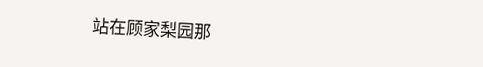站在顾家梨园那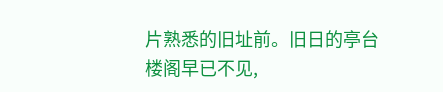片熟悉的旧址前。旧日的亭台楼阁早已不见,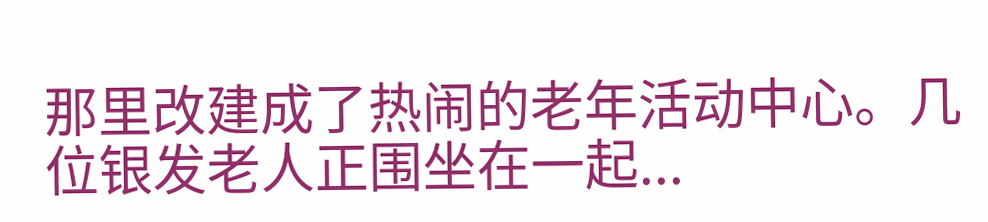那里改建成了热闹的老年活动中心。几位银发老人正围坐在一起...